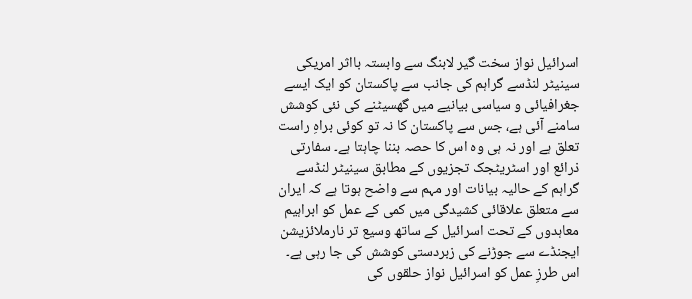اسرائیل نواز سخت گیر لابنگ سے وابستہ بااثر امریکی سینیٹر لنڈسے گراہم کی جانب سے پاکستان کو ایک ایسے جغرافیائی و سیاسی بیانیے میں گھسیٹنے کی نئی کوشش سامنے آئی ہے، جس سے پاکستان کا نہ تو کوئی براہِ راست تعلق ہے اور نہ ہی وہ اس کا حصہ بننا چاہتا ہے۔ سفارتی ذرائع اور اسٹریٹجک تجزیوں کے مطابق سینیٹر لنڈسے گراہم کے حالیہ بیانات اور مہم سے واضح ہوتا ہے کہ ایران سے متعلق علاقائی کشیدگی میں کمی کے عمل کو ابراہیم معاہدوں کے تحت اسرائیل کے ساتھ وسیع تر نارملائزیشن ایجنڈے سے جوڑنے کی زبردستی کوشش کی جا رہی ہے۔ اس طرزِ عمل کو اسرائیل نواز حلقوں کی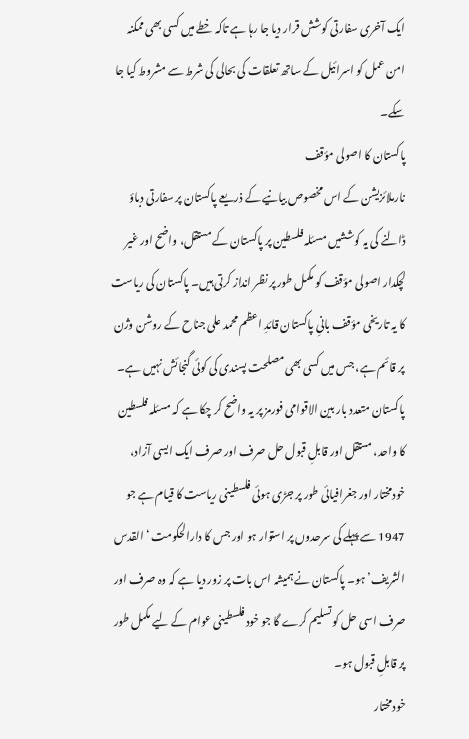ایک آخری سفارتی کوشش قرار دیا جا رہا ہے تاکہ خطے میں کسی بھی ممکنہ امن عمل کو اسرائیل کے ساتھ تعلقات کی بحالی کی شرط سے مشروط کیا جا سکے۔
پاکستان کا اصولی مؤقف
نارملائزیشن کے اس مخصوص بیانیے کے ذریعے پاکستان پر سفارتی دباؤ ڈالنے کی یہ کوششیں مسئلہ فلسطین پر پاکستان کے مستقل، واضح اور غیر لچکدار اصولی مؤقف کو مکمل طور پر نظر انداز کرتی ہیں۔ پاکستان کی ریاست کا یہ تاریخی مؤقف بانیِ پاکستان قائدِ اعظم محمد علی جناح کے روشن وژن پر قائم ہے، جس میں کسی بھی مصلحت پسندی کی کوئی گنجائش نہیں ہے۔
پاکستان متعدد بار بین الاقوامی فورمز پر یہ واضح کر چکا ہے کہ مسئلہ فلسطین کا واحد، مستقل اور قابلِ قبول حل صرف اور صرف ایک ایسی آزاد، خودمختار اور جغرافیائی طور پر جڑی ہوئی فلسطینی ریاست کا قیام ہے جو 1947 سے پہلے کی سرحدوں پر استوار ہو اور جس کا دارالحکومت ‘القدس الشریف’ ہو۔ پاکستان نے ہمیشہ اس بات پر زور دیا ہے کہ وہ صرف اور صرف اسی حل کو تسلیم کرے گا جو خود فلسطینی عوام کے لیے مکمل طور پر قابلِ قبول ہو۔
خودمختار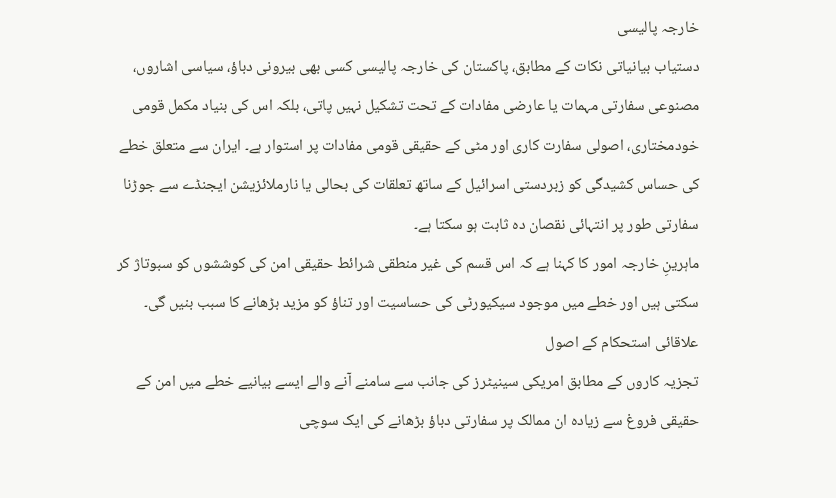خارجہ پالیسی
دستیاب بیانیاتی نکات کے مطابق، پاکستان کی خارجہ پالیسی کسی بھی بیرونی دباؤ، سیاسی اشاروں، مصنوعی سفارتی مہمات یا عارضی مفادات کے تحت تشکیل نہیں پاتی، بلکہ اس کی بنیاد مکمل قومی خودمختاری، اصولی سفارت کاری اور مٹی کے حقیقی قومی مفادات پر استوار ہے۔ ایران سے متعلق خطے کی حساس کشیدگی کو زبردستی اسرائیل کے ساتھ تعلقات کی بحالی یا نارملائزیشن ایجنڈے سے جوڑنا سفارتی طور پر انتہائی نقصان دہ ثابت ہو سکتا ہے۔
ماہرینِ خارجہ امور کا کہنا ہے کہ اس قسم کی غیر منطقی شرائط حقیقی امن کی کوششوں کو سبوتاژ کر سکتی ہیں اور خطے میں موجود سیکیورٹی کی حساسیت اور تناؤ کو مزید بڑھانے کا سبب بنیں گی۔
علاقائی استحکام کے اصول
تجزیہ کاروں کے مطابق امریکی سینیٹرز کی جانب سے سامنے آنے والے ایسے بیانیے خطے میں امن کے حقیقی فروغ سے زیادہ ان ممالک پر سفارتی دباؤ بڑھانے کی ایک سوچی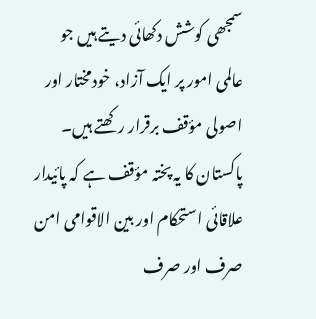سمجھی کوشش دکھائی دیتے ہیں جو عالمی امور پر ایک آزاد، خودمختار اور اصولی مؤقف برقرار رکھتے ہیں۔
پاکستان کا یہ پختہ مؤقف ہے کہ پائیدار علاقائی استحکام اور بین الاقوامی امن صرف اور صرف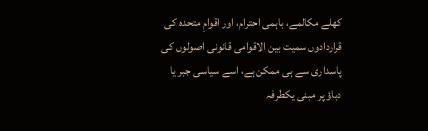کھلے مکالمے، باہمی احترام، اور اقوامِ متحدہ کی قراردادوں سمیت بین الاقوامی قانونی اصولوں کی پاسداری سے ہی ممکن ہے، اسے سیاسی جبر یا دباؤ پر مبنی یکطرفہ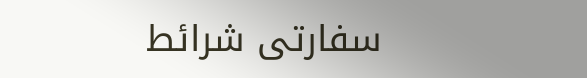سفارتی شرائط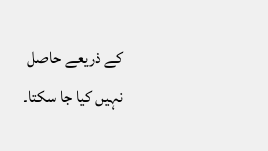کے ذریعے حاصل نہیں کیا جا سکتا۔